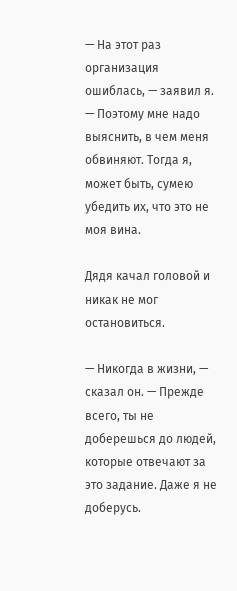— На этот раз организация ошиблась, — заявил я. — Поэтому мне надо выяснить, в чем меня обвиняют. Тогда я, может быть, сумею убедить их, что это не моя вина.

Дядя качал головой и никак не мог остановиться.

— Никогда в жизни, — сказал он. — Прежде всего, ты не доберешься до людей, которые отвечают за это задание. Даже я не доберусь.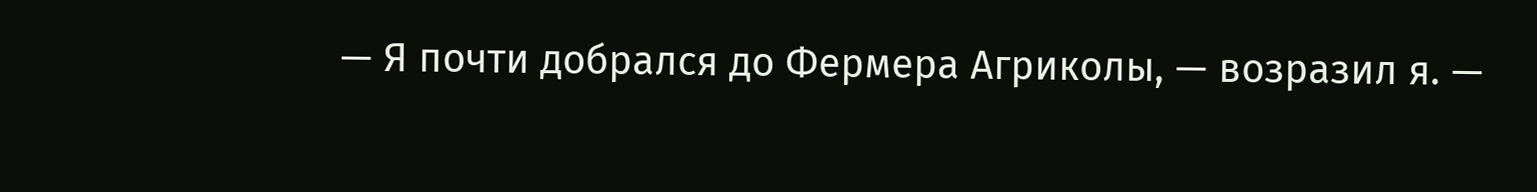— Я почти добрался до Фермера Агриколы, — возразил я. —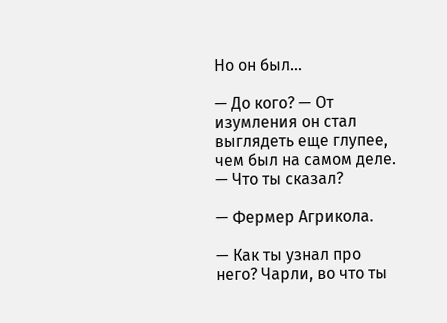Но он был…

— До кого? — От изумления он стал выглядеть еще глупее, чем был на самом деле. — Что ты сказал?

— Фермер Агрикола.

— Как ты узнал про него? Чарли, во что ты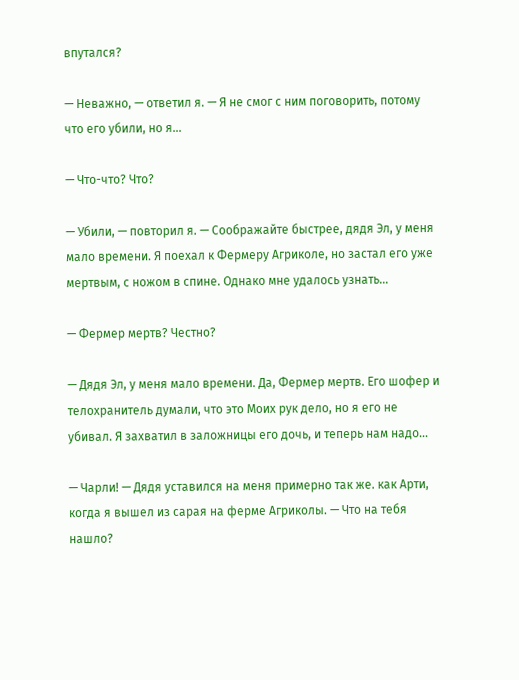впутался?

— Неважно, — ответил я. — Я не смог с ним поговорить, потому что его убили, но я…

— Что-что? Что?

— Убили, — повторил я. — Соображайте быстрее, дядя Эл, у меня мало времени. Я поехал к Фермеру Агриколе, но застал его уже мертвым, с ножом в спине. Однако мне удалось узнать…

— Фермер мертв? Честно?

— Дядя Эл, у меня мало времени. Да, Фермер мертв. Его шофер и телохранитель думали, что это Моих рук дело, но я его не убивал. Я захватил в заложницы его дочь, и теперь нам надо…

— Чарли! — Дядя уставился на меня примерно так же. как Арти, когда я вышел из сарая на ферме Агриколы. — Что на тебя нашло?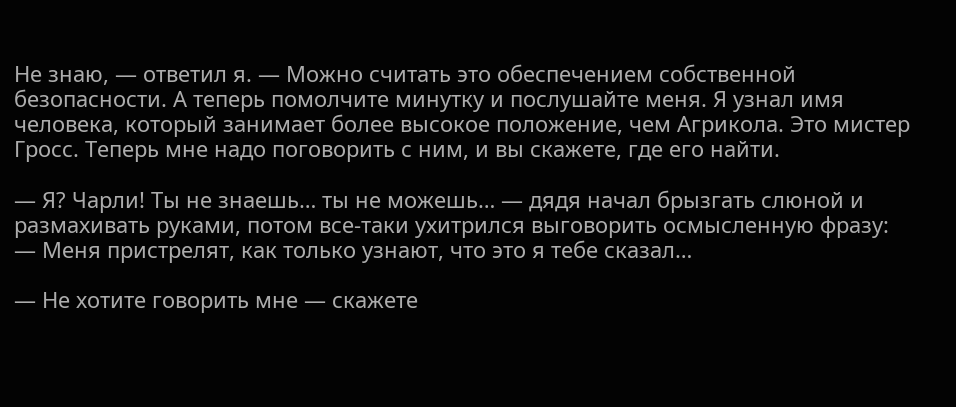Не знаю, — ответил я. — Можно считать это обеспечением собственной безопасности. А теперь помолчите минутку и послушайте меня. Я узнал имя человека, который занимает более высокое положение, чем Агрикола. Это мистер Гросс. Теперь мне надо поговорить с ним, и вы скажете, где его найти.

— Я? Чарли! Ты не знаешь… ты не можешь… — дядя начал брызгать слюной и размахивать руками, потом все-таки ухитрился выговорить осмысленную фразу: — Меня пристрелят, как только узнают, что это я тебе сказал…

— Не хотите говорить мне — скажете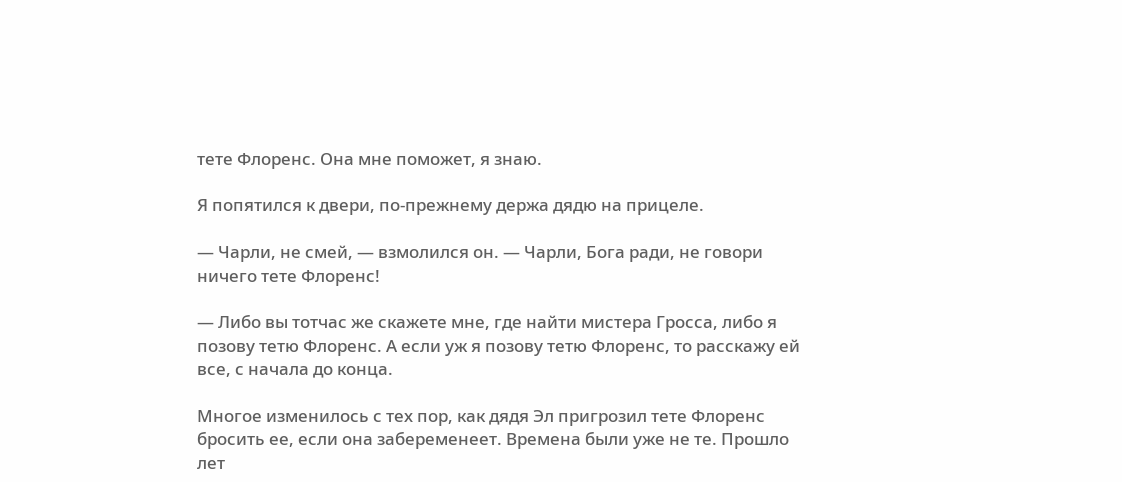тете Флоренс. Она мне поможет, я знаю.

Я попятился к двери, по-прежнему держа дядю на прицеле.

— Чарли, не смей, — взмолился он. — Чарли, Бога ради, не говори ничего тете Флоренс!

— Либо вы тотчас же скажете мне, где найти мистера Гросса, либо я позову тетю Флоренс. А если уж я позову тетю Флоренс, то расскажу ей все, с начала до конца.

Многое изменилось с тех пор, как дядя Эл пригрозил тете Флоренс бросить ее, если она забеременеет. Времена были уже не те. Прошло лет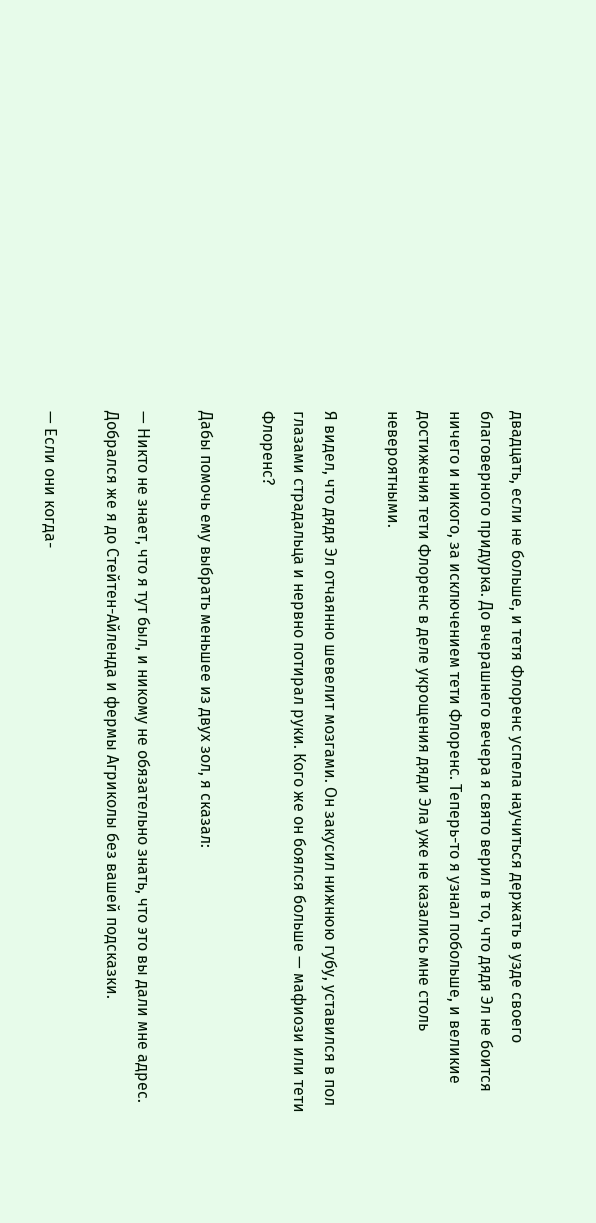двадцать, если не больше, и тетя Флоренс успела научиться держать в узде своего благоверного придурка. До вчерашнего вечера я свято верил в то, что дядя Эл не боится ничего и никого, за исключением тети Флоренс. Теперь-то я узнал побольше, и великие достижения тети Флоренс в деле укрощения дяди Эла уже не казались мне столь невероятными.

Я видел, что дядя Эл отчаянно шевелит мозгами. Он закусил нижнюю губу, уставился в пол глазами страдальца и нервно потирал руки. Кого же он боялся больше — мафиози или тети Флоренс?

Дабы помочь ему выбрать меньшее из двух зол, я сказал:

— Никто не знает, что я тут был, и никому не обязательно знать, что это вы дали мне адрес. Добрался же я до Стейтен-Айленда и фермы Агриколы без вашей подсказки.

— Если они когда-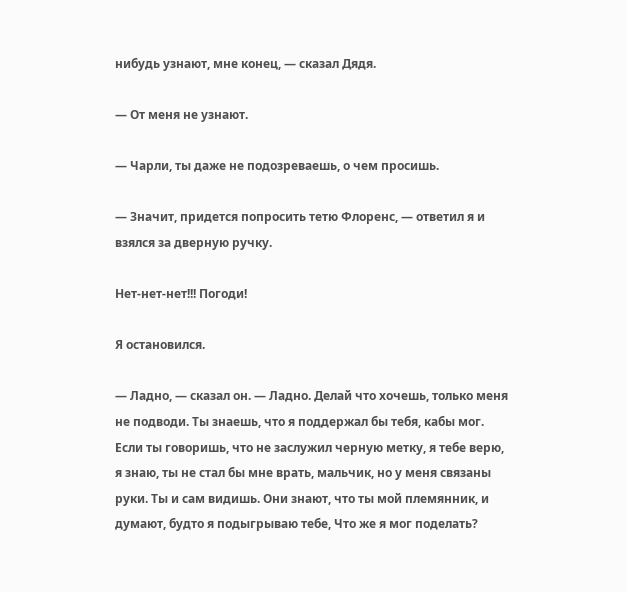нибудь узнают, мне конец, — сказал Дядя.

— От меня не узнают.

— Чарли, ты даже не подозреваешь, о чем просишь.

— Значит, придется попросить тетю Флоренс, — ответил я и взялся за дверную ручку.

Нет-нет-нет!!! Погоди!

Я остановился.

— Ладно, — сказал он. — Ладно. Делай что хочешь, только меня не подводи. Ты знаешь, что я поддержал бы тебя, кабы мог. Если ты говоришь, что не заслужил черную метку, я тебе верю, я знаю, ты не стал бы мне врать, мальчик, но у меня связаны руки. Ты и сам видишь. Они знают, что ты мой племянник, и думают, будто я подыгрываю тебе, Что же я мог поделать?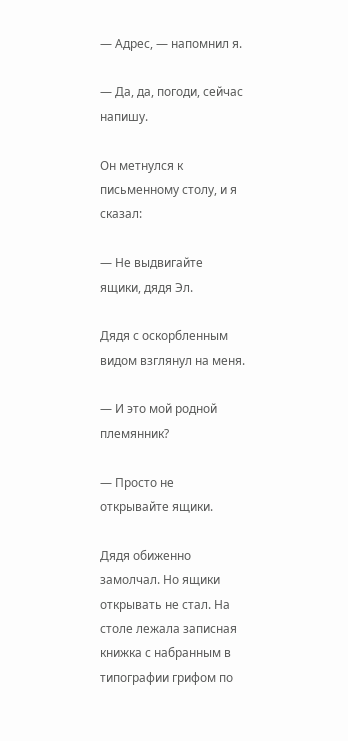— Адрес, — напомнил я.

— Да, да, погоди, сейчас напишу.

Он метнулся к письменному столу, и я сказал:

— Не выдвигайте ящики, дядя Эл.

Дядя с оскорбленным видом взглянул на меня.

— И это мой родной племянник?

— Просто не открывайте ящики.

Дядя обиженно замолчал. Но ящики открывать не стал. На столе лежала записная книжка с набранным в типографии грифом по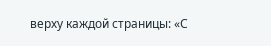верху каждой страницы: «С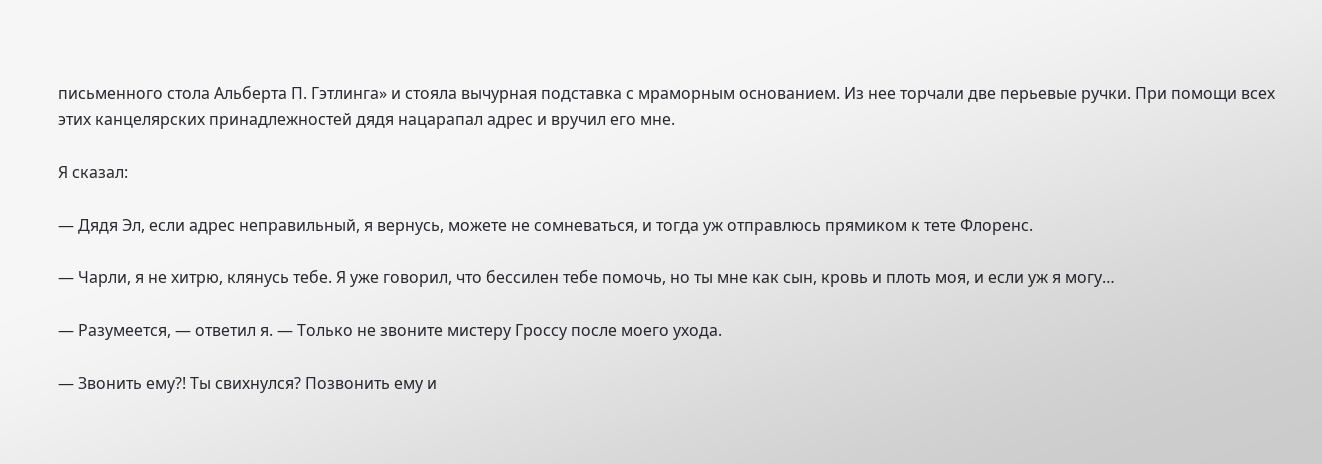письменного стола Альберта П. Гэтлинга» и стояла вычурная подставка с мраморным основанием. Из нее торчали две перьевые ручки. При помощи всех этих канцелярских принадлежностей дядя нацарапал адрес и вручил его мне.

Я сказал:

— Дядя Эл, если адрес неправильный, я вернусь, можете не сомневаться, и тогда уж отправлюсь прямиком к тете Флоренс.

— Чарли, я не хитрю, клянусь тебе. Я уже говорил, что бессилен тебе помочь, но ты мне как сын, кровь и плоть моя, и если уж я могу…

— Разумеется, — ответил я. — Только не звоните мистеру Гроссу после моего ухода.

— Звонить ему?! Ты свихнулся? Позвонить ему и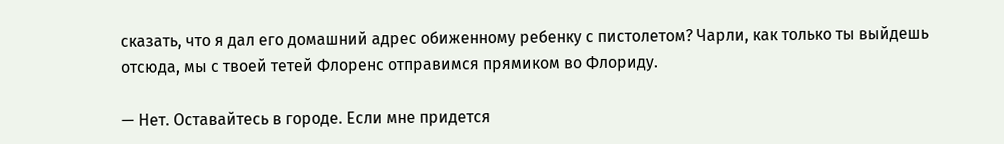сказать, что я дал его домашний адрес обиженному ребенку с пистолетом? Чарли, как только ты выйдешь отсюда, мы с твоей тетей Флоренс отправимся прямиком во Флориду.

— Нет. Оставайтесь в городе. Если мне придется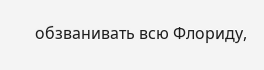обзванивать всю Флориду,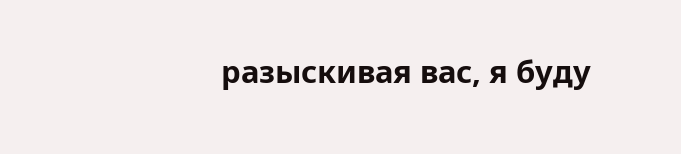разыскивая вас, я буду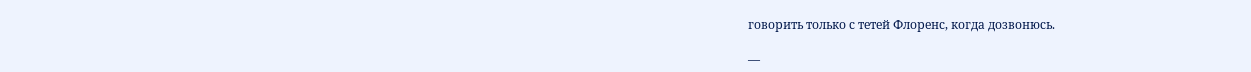говорить только с тетей Флоренс, когда дозвонюсь.

—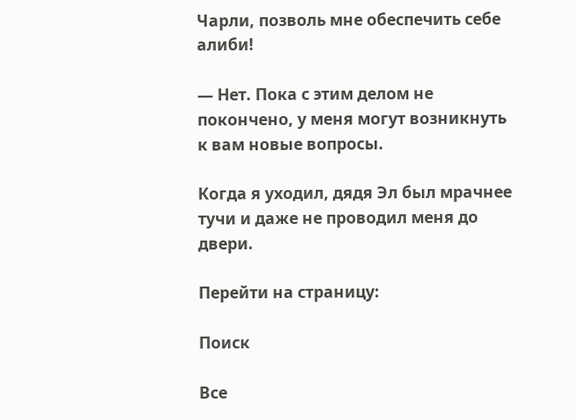Чарли, позволь мне обеспечить себе алиби!

— Нет. Пока с этим делом не покончено, у меня могут возникнуть к вам новые вопросы.

Когда я уходил, дядя Эл был мрачнее тучи и даже не проводил меня до двери.

Перейти на страницу:

Поиск

Все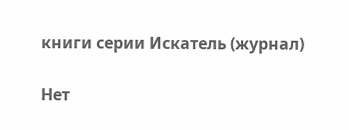книги серии Искатель (журнал)

Нет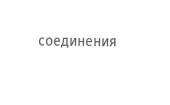соединения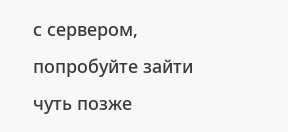с сервером, попробуйте зайти чуть позже